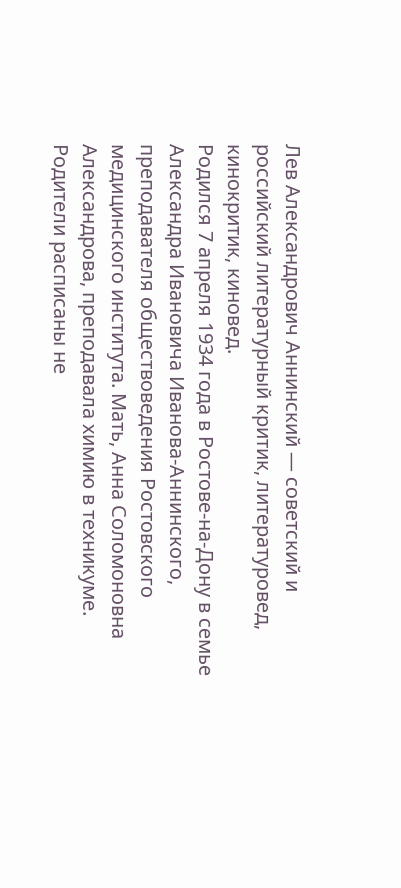Лев Александрович Аннинский — советский и российский литературный критик, литературовед, кинокритик, киновед.
Родился 7 апреля 1934 года в Ростове-на-Дону в семье Александра Ивановича Иванова-Аннинского, преподавателя обществоведения Ростовского медицинского института. Мать, Анна Соломоновна Александрова, преподавала химию в техникуме. Родители расписаны не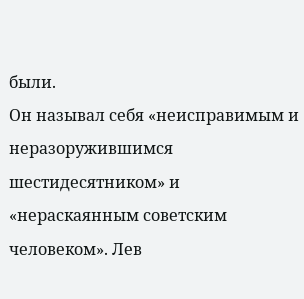были.
Он называл себя «неисправимым и неразоружившимся шестидесятником» и «нераскаянным советским человеком». Лев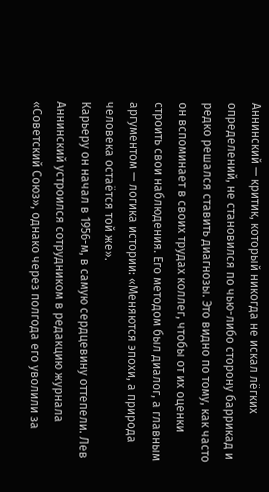Аннинский — критик, который никогда не искал лёгких определений, не становился по чью-либо сторону баррикад и редко решался ставить диагнозы. Это видно по тому, как часто он вспоминает в своих трудах коллег, чтобы от их оценки строить свои наблюдения. Его методом был диалог, а главным аргументом — логика истории: «Меняются эпохи, а природа человека остаётся той же».
Карьеру он начал в 1956-м, в самую сердцевину оттепели. Лев Аннинский устроился сотрудником в редакцию журнала «Советский Союз», однако через полгода его уволили за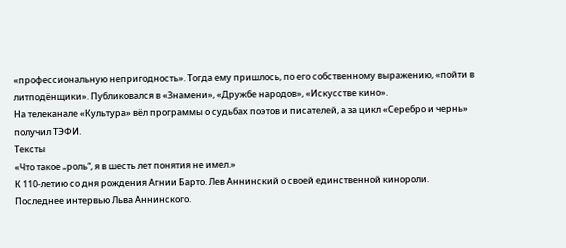«профессиональную непригодность». Тогда ему пришлось, по его собственному выражению, «пойти в литподёнщики». Публиковался в «Знамени», «Дружбе народов», «Искусстве кино».
На телеканале «Культура» вёл программы о судьбах поэтов и писателей, а за цикл «Серебро и чернь» получил ТЭФИ.
Тексты
«Что такое „роль“, я в шесть лет понятия не имел.»
К 110-летию со дня рождения Агнии Барто. Лев Аннинский о своей единственной кинороли.
Последнее интервью Льва Аннинского.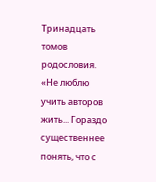Тринадцать томов родословия.
«Не люблю учить авторов жить... Гораздо существеннее понять, что с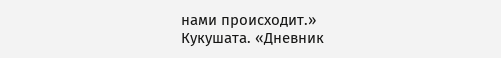нами происходит.»
Кукушата. «Дневник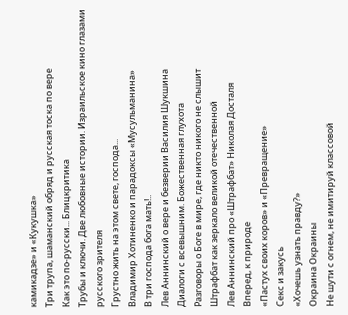камикадзе» и «Кукушка»
Три трупа, шаманский обряд и русская тоска по вере
Как это по-русски... Блицкритика
Трубы и ключи. Две любовные истории. Израильское кино глазами русского зрителя
Грустно жить на этом свете, господа...
Владимир Хотиненко и парадоксы «Мусульманина»
В три господа бога мать!..
Лев Аннинский о вере и безверии Василия Шукшина
Диалоги с всевышним. Божественная глухота
Разговоры о Боге в мире, где никто никого не слышит
Штрафбат как зеркало великой отечественной
Лев Аннинский про «Штрафбат» Николая Досталя
Вперед, к природе
«Пастух своих коров» и «Превращение»
Секс и закусь
«Хочешь узнать правду?»
Окраина Окраины
Не шути с огнем, не имитируй классовой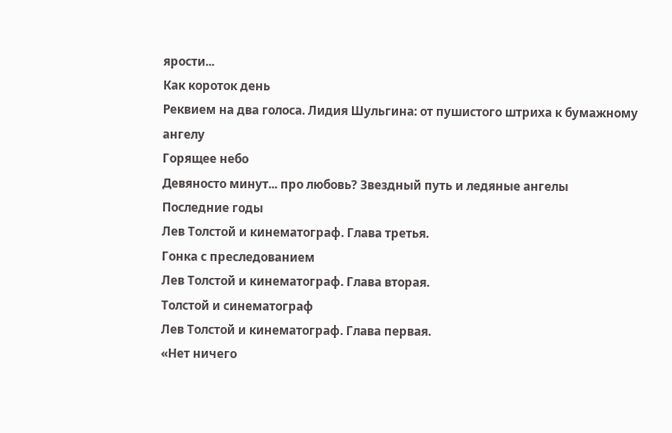ярости...
Как короток день
Реквием на два голоса. Лидия Шульгина: от пушистого штриха к бумажному ангелу
Горящее небо
Девяносто минут... про любовь? Звездный путь и ледяные ангелы
Последние годы
Лев Толстой и кинематограф. Глава третья.
Гонка с преследованием
Лев Толстой и кинематограф. Глава вторая.
Толстой и синематограф
Лев Толстой и кинематограф. Глава первая.
«Нет ничего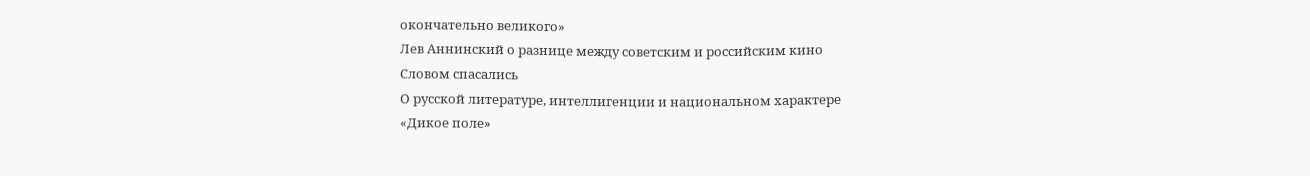окончательно великого»
Лев Аннинский о разнице между советским и российским кино
Словом спасались
О русской литературе, интеллигенции и национальном характере
«Дикое поле»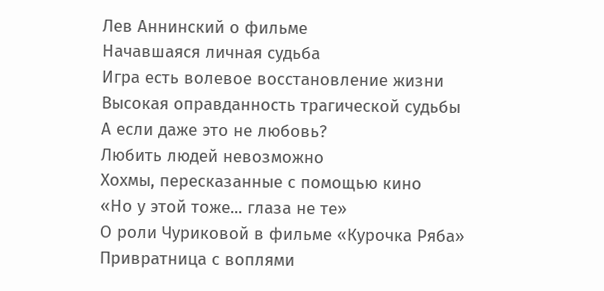Лев Аннинский о фильме
Начавшаяся личная судьба
Игра есть волевое восстановление жизни
Высокая оправданность трагической судьбы
А если даже это не любовь?
Любить людей невозможно
Хохмы, пересказанные с помощью кино
«Но у этой тоже... глаза не те»
О роли Чуриковой в фильме «Курочка Ряба»
Привратница с воплями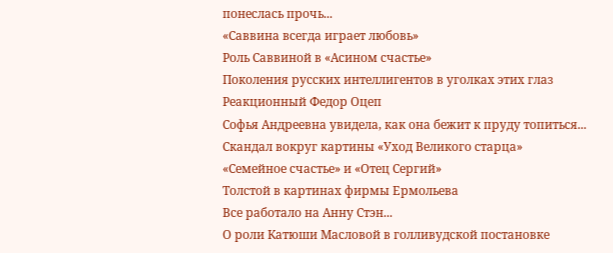понеслась прочь...
«Саввина всегда играет любовь»
Роль Саввиной в «Асином счастье»
Поколения русских интеллигентов в уголках этих глаз
Реакционный Федор Оцеп
Софья Андреевна увидела, как она бежит к пруду топиться...
Скандал вокруг картины «Уход Великого старца»
«Семейное счастье» и «Отец Сергий»
Толстой в картинах фирмы Ермольева
Все работало на Анну Стэн...
О роли Катюши Масловой в голливудской постановке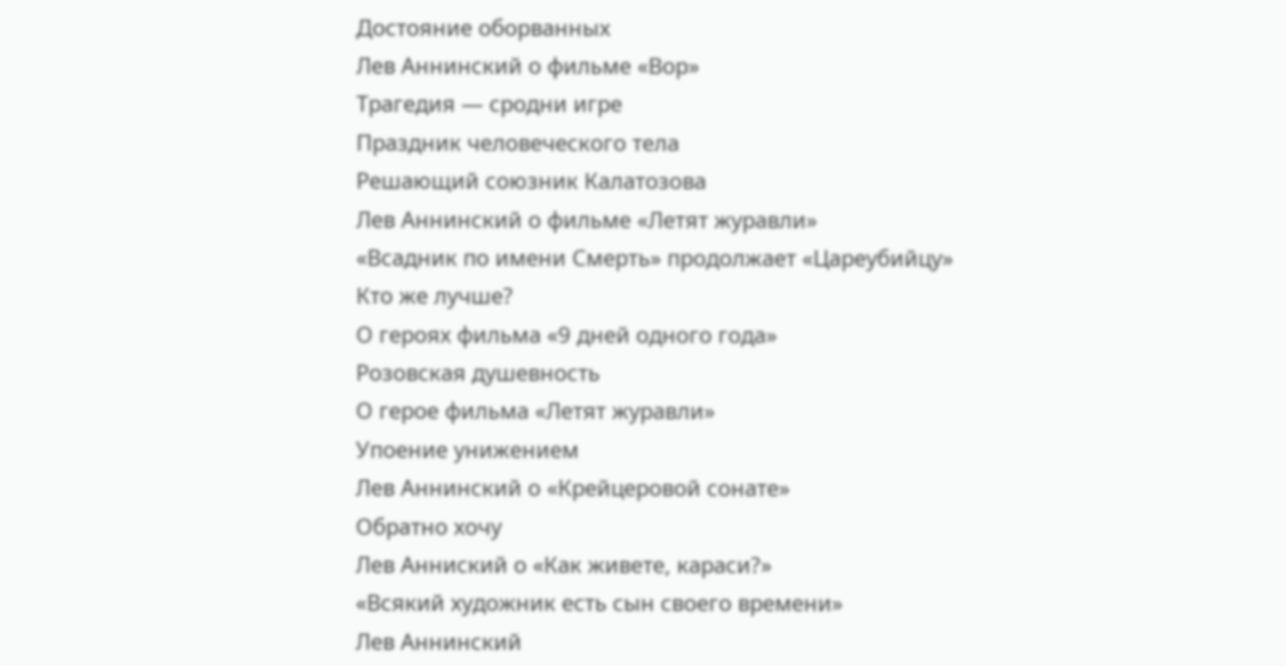Достояние оборванных
Лев Аннинский о фильме «Вор»
Трагедия — сродни игре
Праздник человеческого тела
Решающий союзник Калатозова
Лев Аннинский о фильме «Летят журавли»
«Всадник по имени Смерть» продолжает «Цареубийцу»
Кто же лучше?
О героях фильма «9 дней одного года»
Розовская душевность
О герое фильма «Летят журавли»
Упоение унижением
Лев Аннинский о «Крейцеровой сонате»
Обратно хочу
Лев Анниский о «Как живете, караси?»
«Всякий художник есть сын своего времени»
Лев Аннинский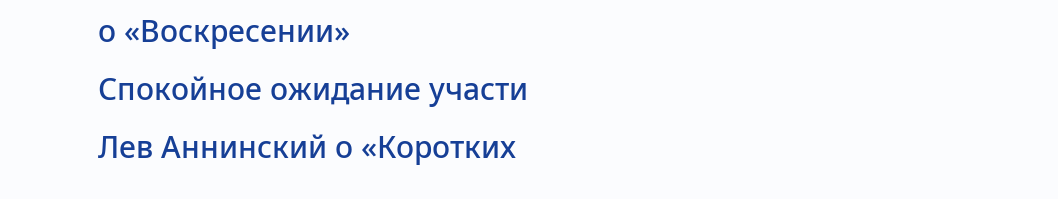о «Воскресении»
Cпокойное ожидание участи
Лев Аннинский о «Коротких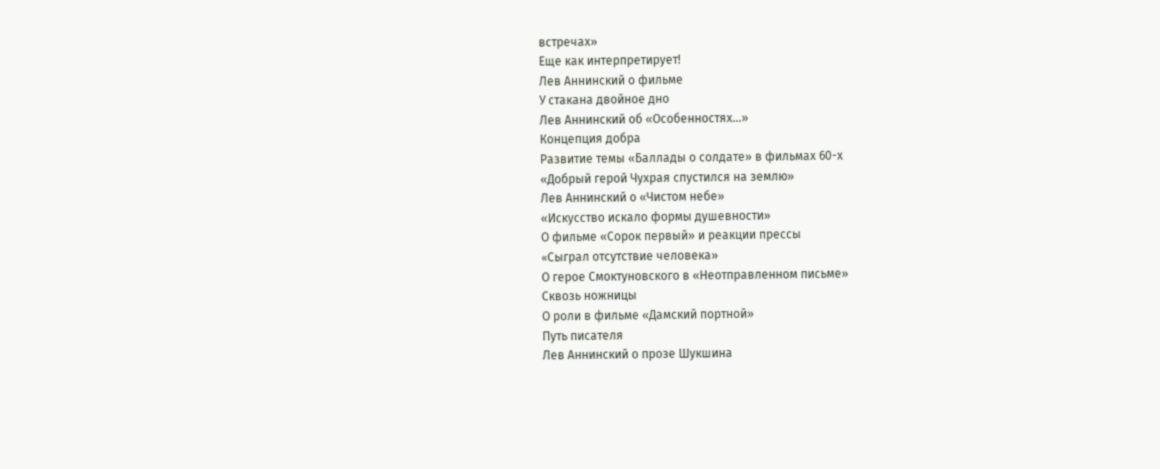встречах»
Еще как интерпретирует!
Лев Аннинский о фильме
У стакана двойное дно
Лев Аннинский об «Особенностях…»
Концепция добра
Развитие темы «Баллады о солдате» в фильмах 60-х
«Добрый герой Чухрая спустился на землю»
Лев Аннинский о «Чистом небе»
«Искусство искало формы душевности»
О фильме «Сорок первый» и реакции прессы
«Cыграл отсутствие человека»
О герое Смоктуновского в «Неотправленном письме»
Сквозь ножницы
О роли в фильме «Дамский портной»
Путь писателя
Лев Аннинский о прозе Шукшина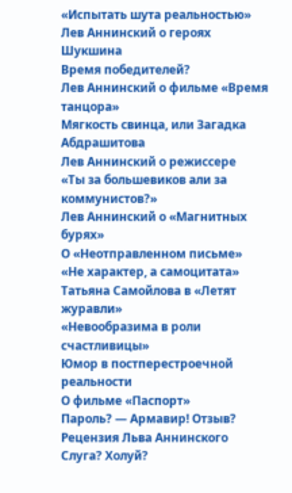«Испытать шута реальностью»
Лев Аннинский о героях Шукшина
Время победителей?
Лев Аннинский о фильме «Время танцора»
Мягкость свинца, или Загадка Абдрашитова
Лев Аннинский о режиссере
«Ты за большевиков али за коммунистов?»
Лев Аннинский о «Магнитных бурях»
О «Неотправленном письме»
«Не характер, а самоцитата»
Татьяна Самойлова в «Летят журавли»
«Невообразима в роли счастливицы»
Юмор в постперестроечной реальности
О фильме «Паспорт»
Пароль? — Армавир! Отзыв?
Рецензия Льва Аннинского
Слуга? Холуй?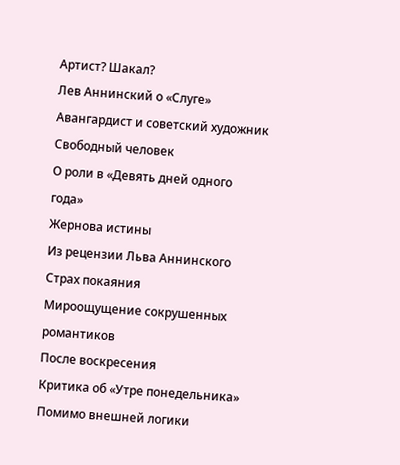Артист? Шакал?
Лев Аннинский о «Слуге»
Авангардист и советский художник
Свободный человек
О роли в «Девять дней одного года»
Жернова истины
Из рецензии Льва Аннинского
Страх покаяния
Мироощущение сокрушенных романтиков
После воскресения
Критика об «Утре понедельника»
Помимо внешней логики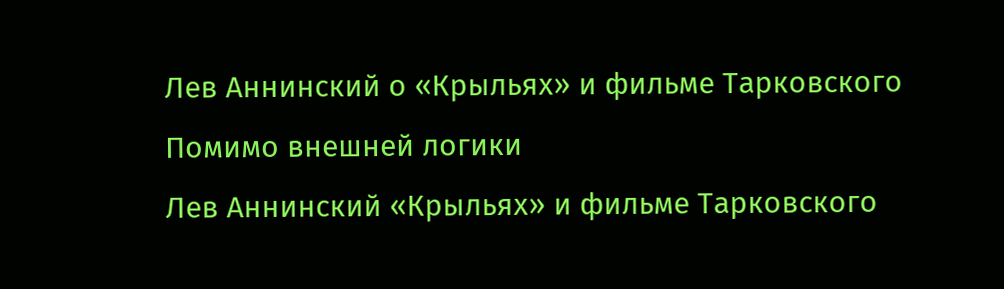Лев Аннинский о «Крыльях» и фильме Тарковского
Помимо внешней логики
Лев Аннинский «Крыльях» и фильме Тарковского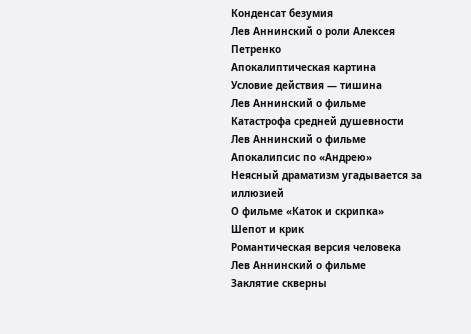Конденсат безумия
Лев Аннинский о роли Алексея Петренко
Апокалиптическая картина
Условие действия — тишина
Лев Аннинский о фильме
Катастрофа средней душевности
Лев Аннинский о фильме
Апокалипсис по «Андрею»
Неясный драматизм угадывается за иллюзией
О фильме «Каток и скрипка»
Шепот и крик
Романтическая версия человека
Лев Аннинский о фильме
Заклятие скверны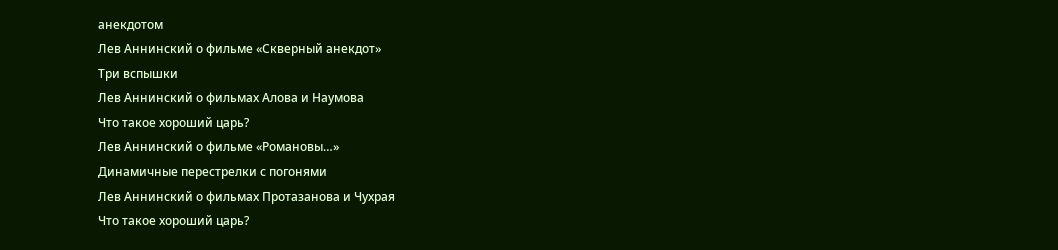анекдотом
Лев Аннинский о фильме «Скверный анекдот»
Три вспышки
Лев Аннинский о фильмах Алова и Наумова
Что такое хороший царь?
Лев Аннинский о фильме «Романовы…»
Динамичные перестрелки с погонями
Лев Аннинский о фильмах Протазанова и Чухрая
Что такое хороший царь?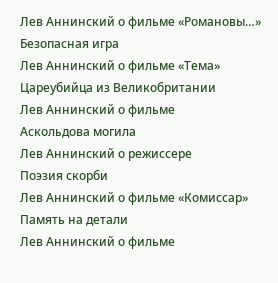Лев Аннинский о фильме «Романовы…»
Безопасная игра
Лев Аннинский о фильме «Тема»
Цареубийца из Великобритании
Лев Аннинский о фильме
Аскольдова могила
Лев Аннинский о режиссере
Поэзия скорби
Лев Аннинский о фильме «Комиссар»
Память на детали
Лев Аннинский о фильме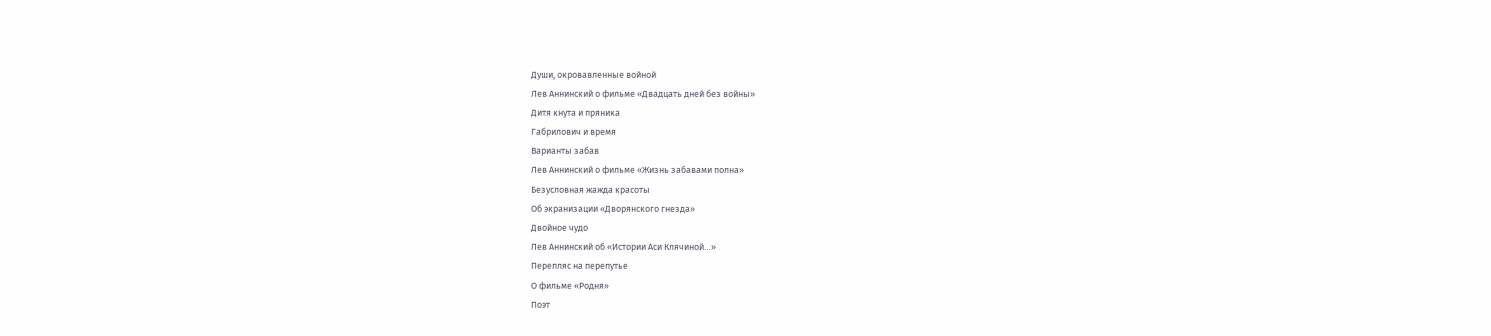Души, окровавленные войной
Лев Аннинский о фильме «Двадцать дней без войны»
Дитя кнута и пряника
Габрилович и время
Варианты забав
Лев Аннинский о фильме «Жизнь забавами полна»
Безусловная жажда красоты
Об экранизации «Дворянского гнезда»
Двойное чудо
Лев Аннинский об «Истории Аси Клячиной…»
Перепляс на перепутье
О фильме «Родня»
Поэт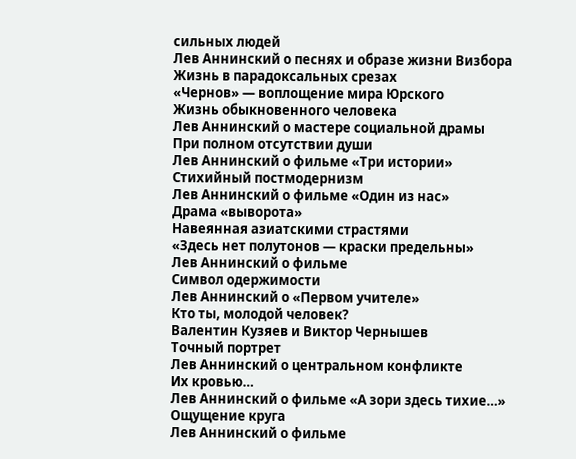сильных людей
Лев Аннинский о песнях и образе жизни Визбора
Жизнь в парадоксальных срезах
«Чернов» — воплощение мира Юрского
Жизнь обыкновенного человека
Лев Аннинский о мастере социальной драмы
При полном отсутствии души
Лев Аннинский о фильме «Три истории»
Стихийный постмодернизм
Лев Аннинский о фильме «Один из нас»
Драма «выворота»
Навеянная азиатскими страстями
«Здесь нет полутонов — краски предельны»
Лев Аннинский о фильме
Символ одержимости
Лев Аннинский о «Первом учителе»
Кто ты, молодой человек?
Валентин Кузяев и Виктор Чернышев
Точный портрет
Лев Аннинский о центральном конфликте
Их кровью…
Лев Аннинский о фильме «А зори здесь тихие…»
Ощущение круга
Лев Аннинский о фильме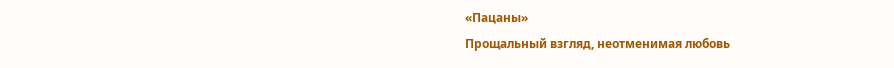«Пацаны»
Прощальный взгляд, неотменимая любовь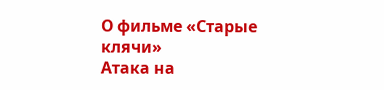О фильме «Старые клячи»
Атака на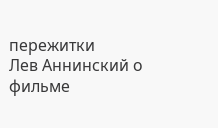пережитки
Лев Аннинский о фильме